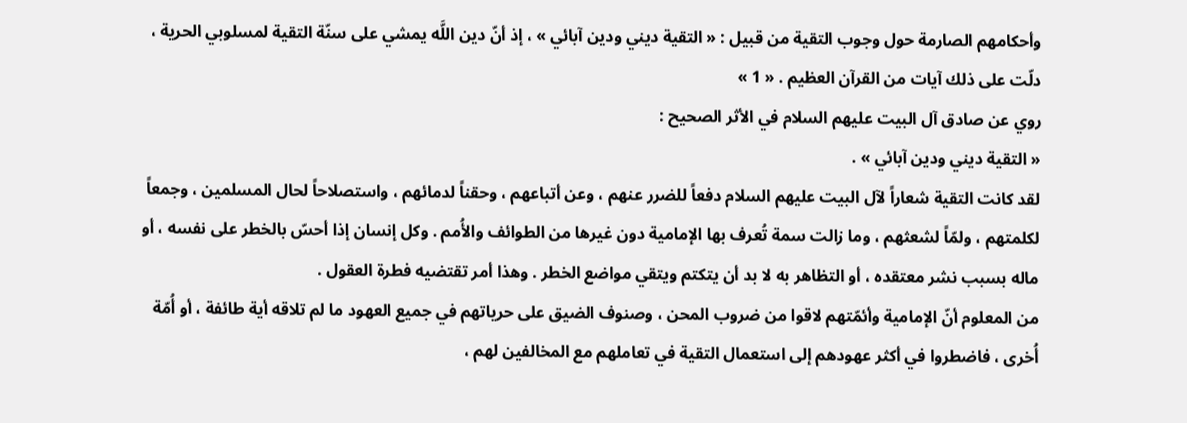وأحكامهم الصارمة حول وجوب التقية من قبيل : « التقية ديني ودين آبائي » ، إذ أنّ دين اللَّه يمشي على سنّة التقية لمسلوبي الحرية ، دلّت على ذلك آيات من القرآن العظيم . « 1 »
روي عن صادق آل البيت عليهم السلام في الأثر الصحيح :
« التقية ديني ودين آبائي » .
لقد كانت التقية شعاراً لآل البيت عليهم السلام دفعاً للضرر عنهم ، وعن أتباعهم ، وحقناً لدمائهم ، واستصلاحاً لحال المسلمين ، وجمعاً لكلمتهم ، ولمّاً لشعثهم ، وما زالت سمة تُعرف بها الإمامية دون غيرها من الطوائف والأُمم . وكل إنسان إذا أحسّ بالخطر على نفسه ، أو ماله بسبب نشر معتقده ، أو التظاهر به لا بد أن يتكتم ويتقي مواضع الخطر . وهذا أمر تقتضيه فطرة العقول .
من المعلوم أنّ الإمامية وأئمّتهم لاقوا من ضروب المحن ، وصنوف الضيق على حرياتهم في جميع العهود ما لم تلاقه أية طائفة ، أو أُمّة أُخرى ، فاضطروا في أكثر عهودهم إلى استعمال التقية في تعاملهم مع المخالفين لهم ،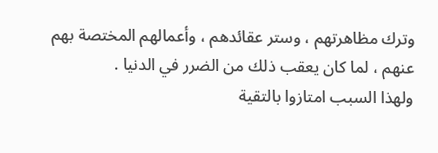وترك مظاهرتهم ، وستر عقائدهم ، وأعمالهم المختصة بهم عنهم ، لما كان يعقب ذلك من الضرر في الدنيا .
ولهذا السبب امتازوا بالتقية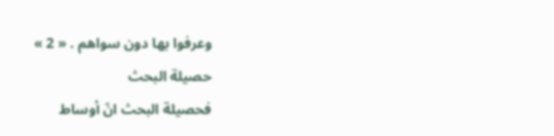وعرفوا بها دون سواهم . « 2 »
حصيلة البحث
فحصيلة البحث انّ أوساط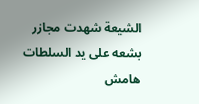الشيعة شهدت مجازر بشعه على يد السلطات
هامش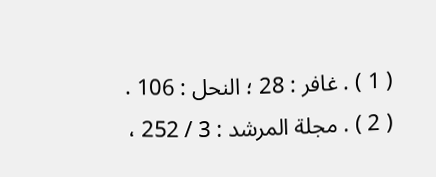( 1 ) . غافر : 28 ؛ النحل : 106 .
( 2 ) . مجلة المرشد : 3 / 252 ،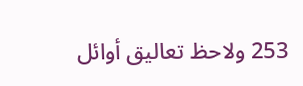253 ولاحظ تعاليق أوائل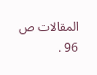المقالات ص 96 .